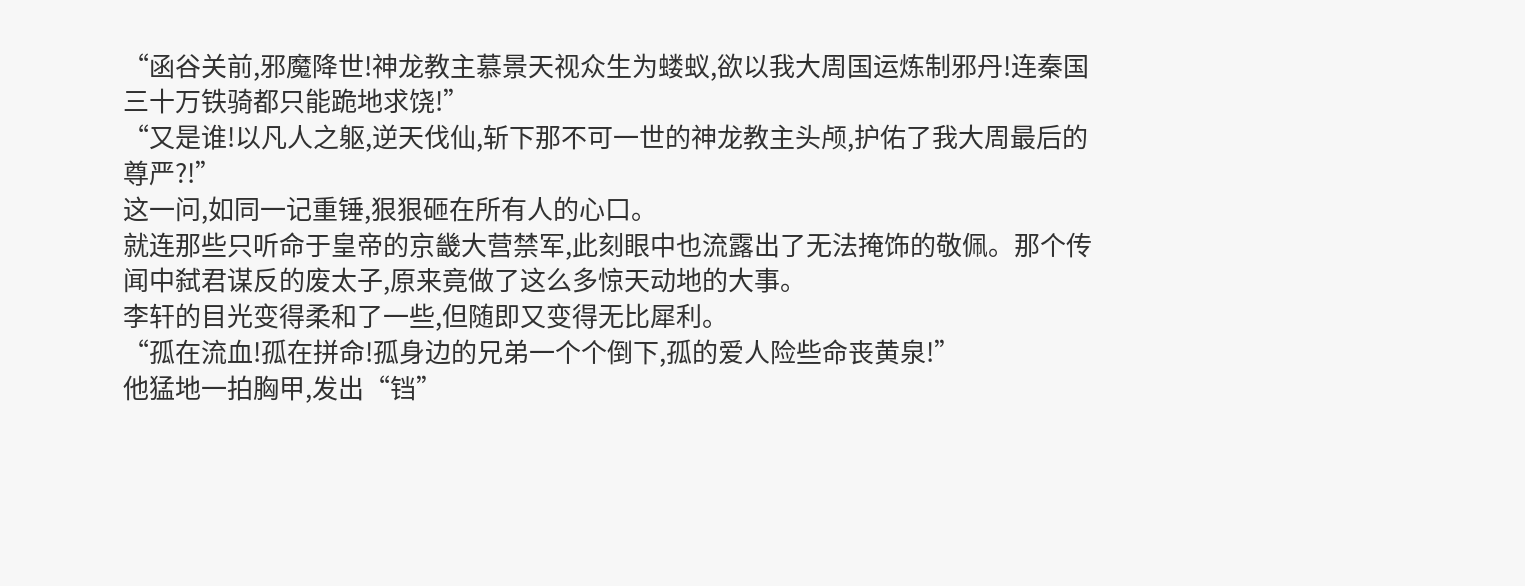“函谷关前,邪魔降世!神龙教主慕景天视众生为蝼蚁,欲以我大周国运炼制邪丹!连秦国三十万铁骑都只能跪地求饶!”
“又是谁!以凡人之躯,逆天伐仙,斩下那不可一世的神龙教主头颅,护佑了我大周最后的尊严?!”
这一问,如同一记重锤,狠狠砸在所有人的心口。
就连那些只听命于皇帝的京畿大营禁军,此刻眼中也流露出了无法掩饰的敬佩。那个传闻中弑君谋反的废太子,原来竟做了这么多惊天动地的大事。
李轩的目光变得柔和了一些,但随即又变得无比犀利。
“孤在流血!孤在拼命!孤身边的兄弟一个个倒下,孤的爱人险些命丧黄泉!”
他猛地一拍胸甲,发出“铛”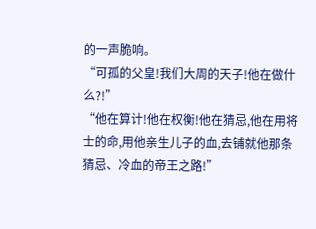的一声脆响。
“可孤的父皇!我们大周的天子!他在做什么?!”
“他在算计!他在权衡!他在猜忌,他在用将士的命,用他亲生儿子的血,去铺就他那条猜忌、冷血的帝王之路!”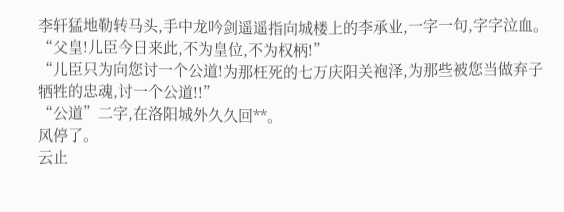李轩猛地勒转马头,手中龙吟剑遥遥指向城楼上的李承业,一字一句,字字泣血。
“父皇!儿臣今日来此,不为皇位,不为权柄!”
“儿臣只为向您讨一个公道!为那枉死的七万庆阳关袍泽,为那些被您当做弃子牺牲的忠魂,讨一个公道!!”
“公道”二字,在洛阳城外久久回**。
风停了。
云止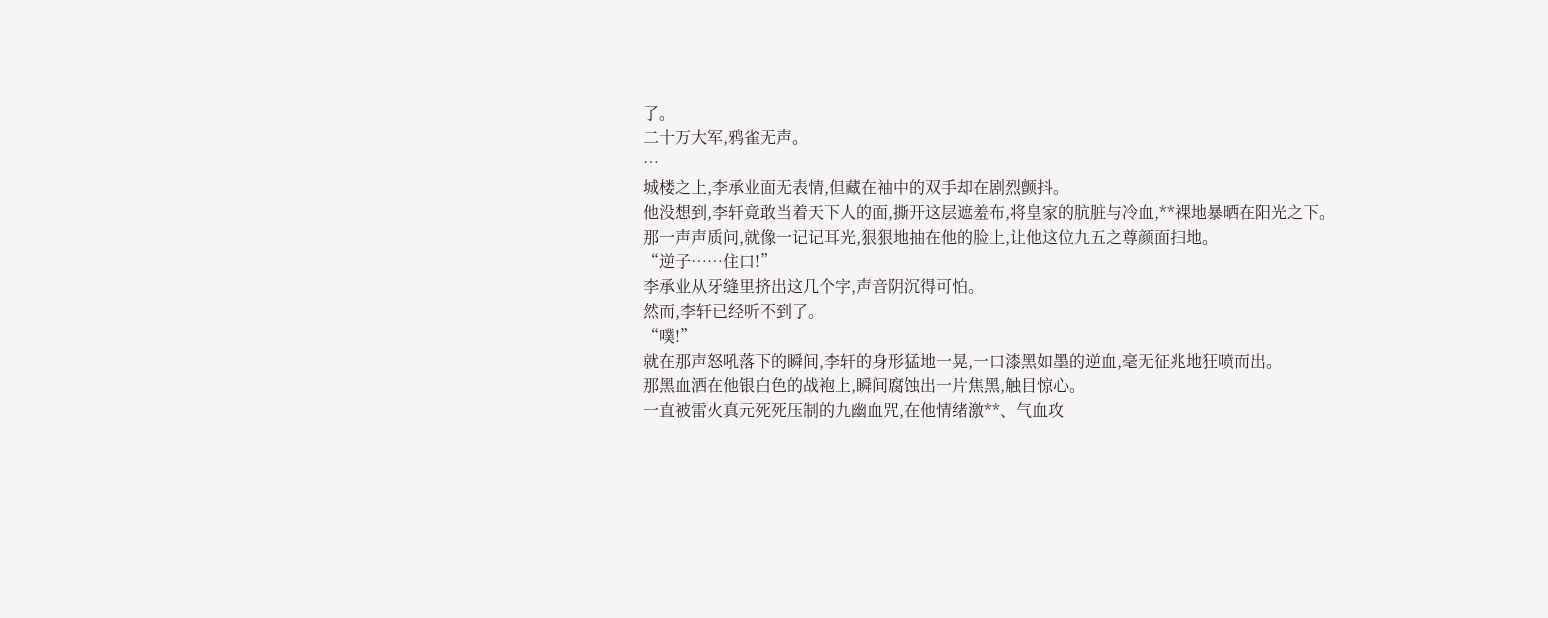了。
二十万大军,鸦雀无声。
…
城楼之上,李承业面无表情,但藏在袖中的双手却在剧烈颤抖。
他没想到,李轩竟敢当着天下人的面,撕开这层遮羞布,将皇家的肮脏与冷血,**裸地暴晒在阳光之下。
那一声声质问,就像一记记耳光,狠狠地抽在他的脸上,让他这位九五之尊颜面扫地。
“逆子……住口!”
李承业从牙缝里挤出这几个字,声音阴沉得可怕。
然而,李轩已经听不到了。
“噗!”
就在那声怒吼落下的瞬间,李轩的身形猛地一晃,一口漆黑如墨的逆血,毫无征兆地狂喷而出。
那黑血洒在他银白色的战袍上,瞬间腐蚀出一片焦黑,触目惊心。
一直被雷火真元死死压制的九幽血咒,在他情绪激**、气血攻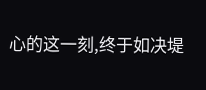心的这一刻,终于如决堤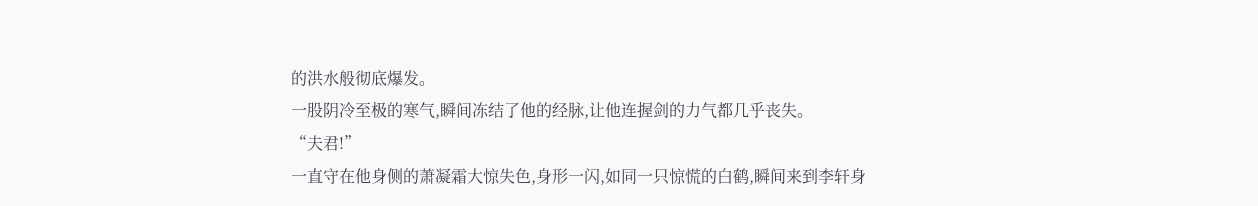的洪水般彻底爆发。
一股阴冷至极的寒气,瞬间冻结了他的经脉,让他连握剑的力气都几乎丧失。
“夫君!”
一直守在他身侧的萧凝霜大惊失色,身形一闪,如同一只惊慌的白鹤,瞬间来到李轩身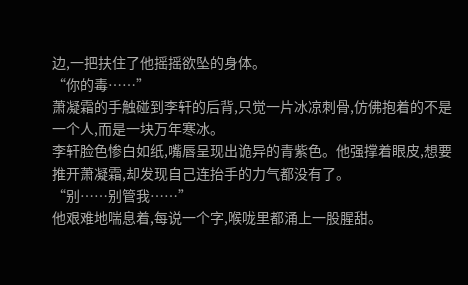边,一把扶住了他摇摇欲坠的身体。
“你的毒……”
萧凝霜的手触碰到李轩的后背,只觉一片冰凉刺骨,仿佛抱着的不是一个人,而是一块万年寒冰。
李轩脸色惨白如纸,嘴唇呈现出诡异的青紫色。他强撑着眼皮,想要推开萧凝霜,却发现自己连抬手的力气都没有了。
“别……别管我……”
他艰难地喘息着,每说一个字,喉咙里都涌上一股腥甜。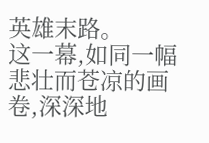英雄末路。
这一幕,如同一幅悲壮而苍凉的画卷,深深地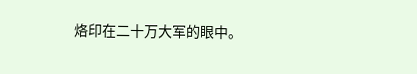烙印在二十万大军的眼中。